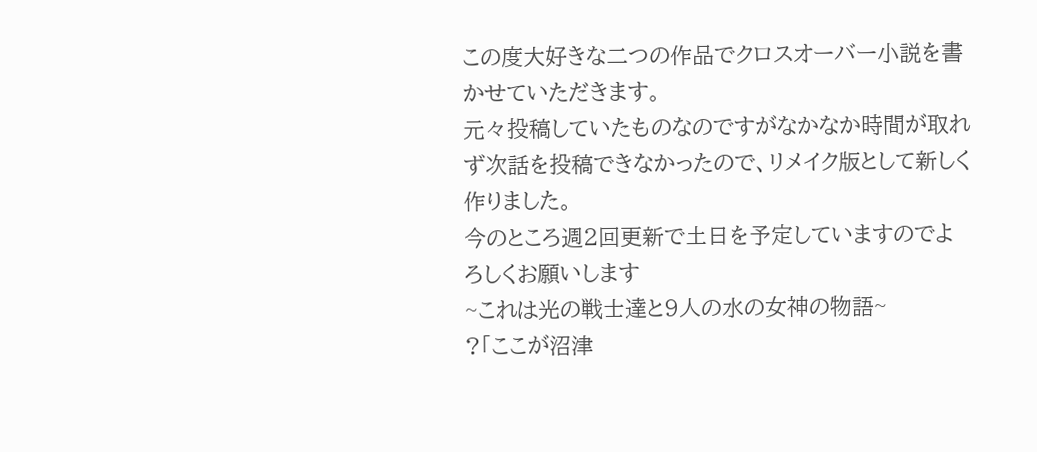この度大好きな二つの作品でクロスオーバー小説を書かせていただきます。
元々投稿していたものなのですがなかなか時間が取れず次話を投稿できなかったので、リメイク版として新しく作りました。
今のところ週2回更新で土日を予定していますのでよろしくお願いします
~これは光の戦士達と9人の水の女神の物語~
?「ここが沼津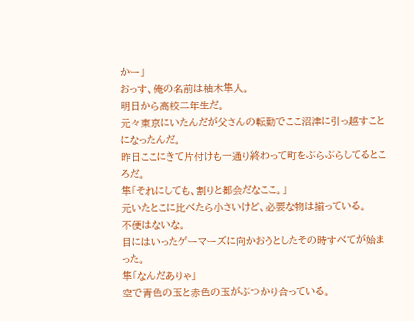かー」
おっす、俺の名前は柚木隼人。
明日から高校二年生だ。
元々東京にいたんだが父さんの転勤でここ沼津に引っ越すことになったんだ。
昨日ここにきて片付けも一通り終わって町をぶらぶらしてるところだ。
隼「それにしても、割りと都会だなここ。」
元いたとこに比べたら小さいけど、必要な物は揃っている。
不便はないな。
目にはいったゲーマーズに向かおうとしたその時すべてが始まった。
隼「なんだありゃ」
空で青色の玉と赤色の玉がぶつかり合っている。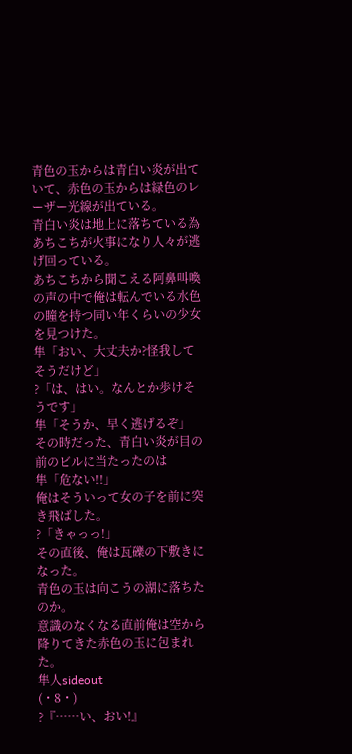青色の玉からは青白い炎が出ていて、赤色の玉からは緑色のレーザー光線が出ている。
青白い炎は地上に落ちている為あちこちが火事になり人々が逃げ回っている。
あちこちから聞こえる阿鼻叫喚の声の中で俺は転んでいる水色の瞳を持つ同い年くらいの少女を見つけた。
隼「おい、大丈夫か?怪我してそうだけど」
?「は、はい。なんとか歩けそうです」
隼「そうか、早く逃げるぞ」
その時だった、青白い炎が目の前のビルに当たったのは
隼「危ない!!」
俺はそういって女の子を前に突き飛ばした。
?「きゃっっ!」
その直後、俺は瓦礫の下敷きになった。
青色の玉は向こうの湖に落ちたのか。
意識のなくなる直前俺は空から降りてきた赤色の玉に包まれた。
隼人sideout
(・8・)
?『……い、おい!』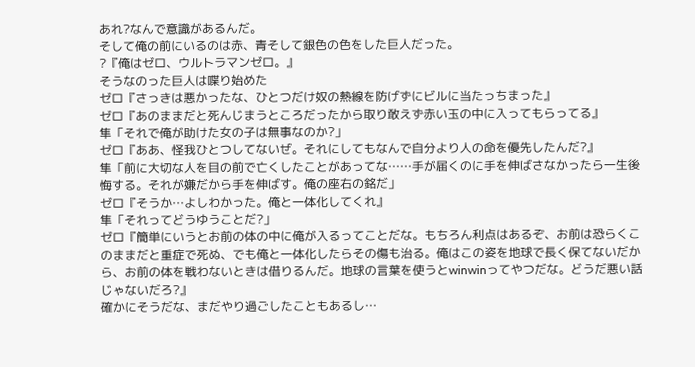あれ?なんで意識があるんだ。
そして俺の前にいるのは赤、青そして銀色の色をした巨人だった。
?『俺はゼロ、ウルトラマンゼロ。』
そうなのった巨人は喋り始めた
ゼロ『さっきは悪かったな、ひとつだけ奴の熱線を防げずにビルに当たっちまった』
ゼロ『あのままだと死んじまうところだったから取り敢えず赤い玉の中に入ってもらってる』
隼「それで俺が助けた女の子は無事なのか?」
ゼロ『ああ、怪我ひとつしてないぜ。それにしてもなんで自分より人の命を優先したんだ?』
隼「前に大切な人を目の前で亡くしたことがあってな……手が届くのに手を伸ばさなかったら一生後悔する。それが嫌だから手を伸ばす。俺の座右の銘だ」
ゼロ『そうか…よしわかった。俺と一体化してくれ』
隼「それってどうゆうことだ?」
ゼロ『簡単にいうとお前の体の中に俺が入るってことだな。もちろん利点はあるぞ、お前は恐らくこのままだと重症で死ぬ、でも俺と一体化したらその傷も治る。俺はこの姿を地球で長く保てないだから、お前の体を戦わないときは借りるんだ。地球の言葉を使うとwinwinってやつだな。どうだ悪い話じゃないだろ?』
確かにそうだな、まだやり過ごしたこともあるし…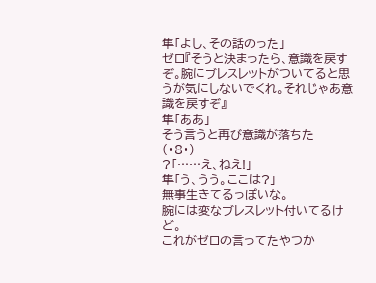隼「よし、その話のった」
ゼロ『そうと決まったら、意識を戻すぞ。腕にブレスレットがついてると思うが気にしないでくれ。それじゃあ意識を戻すぞ』
隼「ああ」
そう言うと再び意識が落ちた
(・8・)
?「……え、ねえ!」
隼「う、うう。ここは?」
無事生きてるっぽいな。
腕には変なブレスレット付いてるけど。
これがゼロの言ってたやつか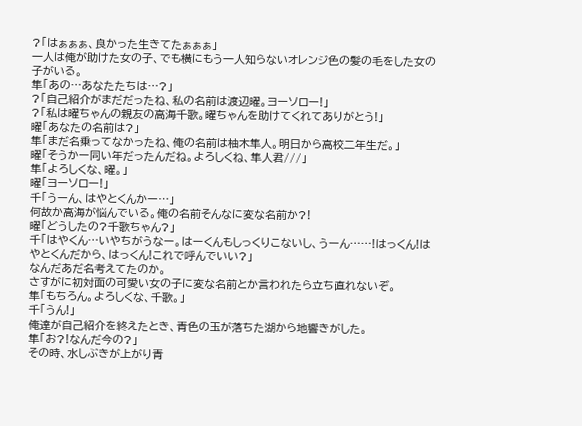?「はぁぁぁ、良かった生きてたぁぁぁ」
一人は俺が助けた女の子、でも横にもう一人知らないオレンジ色の髪の毛をした女の子がいる。
隼「あの…あなたたちは…?」
?「自己紹介がまだだったね、私の名前は渡辺曜。ヨーソロー!」
?「私は曜ちゃんの親友の高海千歌。曜ちゃんを助けてくれてありがとう!」
曜「あなたの名前は?」
隼「まだ名乗ってなかったね、俺の名前は柚木隼人。明日から高校二年生だ。」
曜「そうかー同い年だったんだね。よろしくね、隼人君///」
隼「よろしくな、曜。」
曜「ヨーソロー!」
千「うーん、はやとくんかー…」
何故か高海が悩んでいる。俺の名前そんなに変な名前か?!
曜「どうしたの?千歌ちゃん?」
千「はやくん…いやちがうなー。はーくんもしっくりこないし、うーん……!はっくん!はやとくんだから、はっくん!これで呼んでいい?」
なんだあだ名考えてたのか。
さすがに初対面の可愛い女の子に変な名前とか言われたら立ち直れないぞ。
隼「もちろん。よろしくな、千歌。」
千「うん!」
俺達が自己紹介を終えたとき、青色の玉が落ちた湖から地響きがした。
隼「お?!なんだ今の?」
その時、水しぶきが上がり青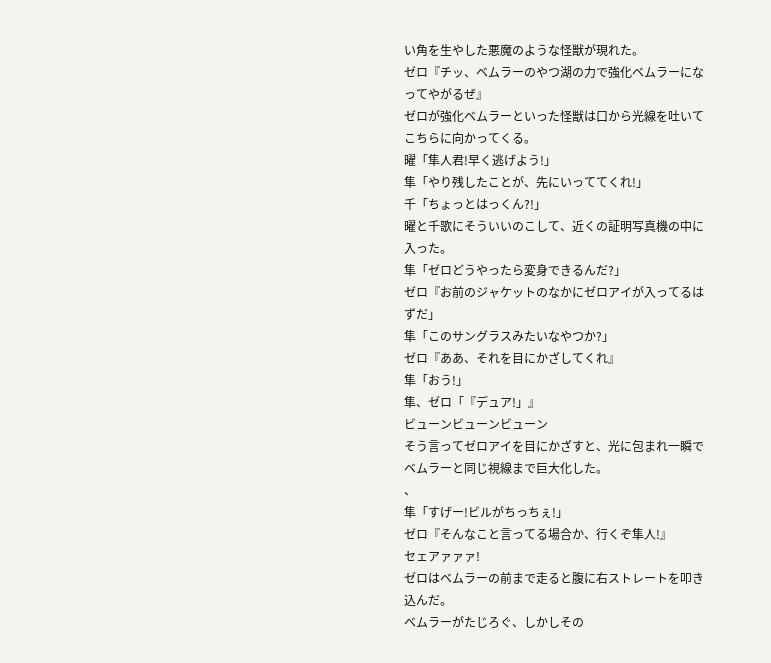い角を生やした悪魔のような怪獣が現れた。
ゼロ『チッ、ベムラーのやつ湖の力で強化ベムラーになってやがるぜ』
ゼロが強化ベムラーといった怪獣は口から光線を吐いてこちらに向かってくる。
曜「隼人君!早く逃げよう!」
隼「やり残したことが、先にいっててくれ!」
千「ちょっとはっくん?!」
曜と千歌にそういいのこして、近くの証明写真機の中に入った。
隼「ゼロどうやったら変身できるんだ?」
ゼロ『お前のジャケットのなかにゼロアイが入ってるはずだ」
隼「このサングラスみたいなやつか?」
ゼロ『ああ、それを目にかざしてくれ』
隼「おう!」
隼、ゼロ「『デュア!」』
ビューンビューンビューン
そう言ってゼロアイを目にかざすと、光に包まれ一瞬でベムラーと同じ視線まで巨大化した。
、
隼「すげー!ビルがちっちぇ!」
ゼロ『そんなこと言ってる場合か、行くぞ隼人!』
セェアァァァ!
ゼロはベムラーの前まで走ると腹に右ストレートを叩き込んだ。
ベムラーがたじろぐ、しかしその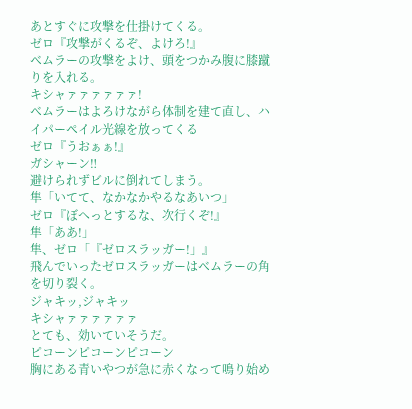あとすぐに攻撃を仕掛けてくる。
ゼロ『攻撃がくるぞ、よけろ!』
ベムラーの攻撃をよけ、頭をつかみ腹に膝蹴りを入れる。
キシャァァァァァァ!
ベムラーはよろけながら体制を建て直し、ハイパーペイル光線を放ってくる
ゼロ『うおぁぁ!』
ガシャーン‼
避けられずビルに倒れてしまう。
隼「いてて、なかなかやるなあいつ」
ゼロ『ぼへっとするな、次行くぞ!』
隼「ああ!」
隼、ゼロ「『ゼロスラッガー!」』
飛んでいったゼロスラッガーはベムラーの角を切り裂く。
ジャキッ,ジャキッ
キシャァァァァァァ
とても、効いていそうだ。
ピコーンピコーンピコーン
胸にある青いやつが急に赤くなって鳴り始め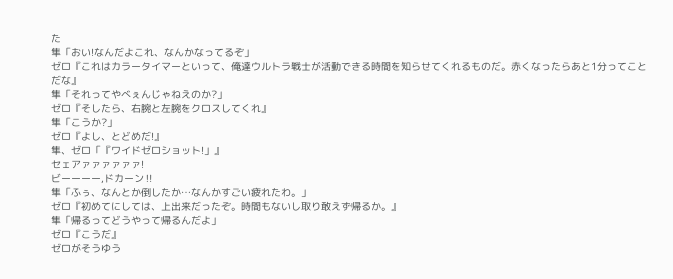た
隼「おい!なんだよこれ、なんかなってるぞ」
ゼロ『これはカラータイマーといって、俺達ウルトラ戦士が活動できる時間を知らせてくれるものだ。赤くなったらあと1分ってことだな』
隼「それってやべぇんじゃねえのか?」
ゼロ『そしたら、右腕と左腕をクロスしてくれ』
隼「こうか?」
ゼロ『よし、とどめだ!』
隼、ゼロ「『ワイドゼロショット!」』
セェアァァァァァァ!
ビーーーー,ドカーン‼
隼「ふぅ、なんとか倒したか…なんかすごい疲れたわ。」
ゼロ『初めてにしては、上出来だったぞ。時間もないし取り敢えず帰るか。』
隼「帰るってどうやって帰るんだよ」
ゼロ『こうだ』
ゼロがそうゆう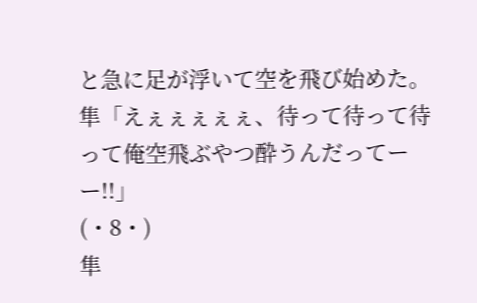と急に足が浮いて空を飛び始めた。
隼「えぇぇぇぇぇ、待って待って待って俺空飛ぶやつ酔うんだってーー!!」
(・8・)
隼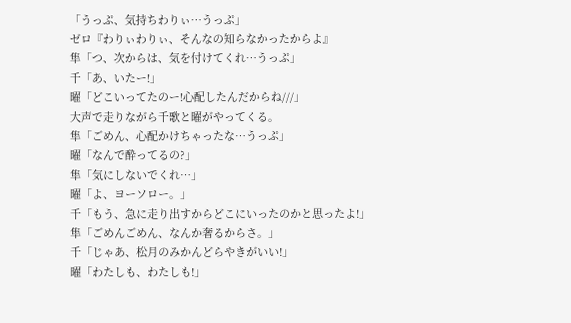「うっぷ、気持ちわりぃ…うっぷ」
ゼロ『わりぃわりぃ、そんなの知らなかったからよ』
隼「つ、次からは、気を付けてくれ…うっぷ」
千「あ、いたー!」
曜「どこいってたのー!心配したんだからね///」
大声で走りながら千歌と曜がやってくる。
隼「ごめん、心配かけちゃったな…うっぷ」
曜「なんで酔ってるの?」
隼「気にしないでくれ…」
曜「よ、ヨーソロー。」
千「もう、急に走り出すからどこにいったのかと思ったよ!」
隼「ごめんごめん、なんか奢るからさ。」
千「じゃあ、松月のみかんどらやきがいい!」
曜「わたしも、わたしも!」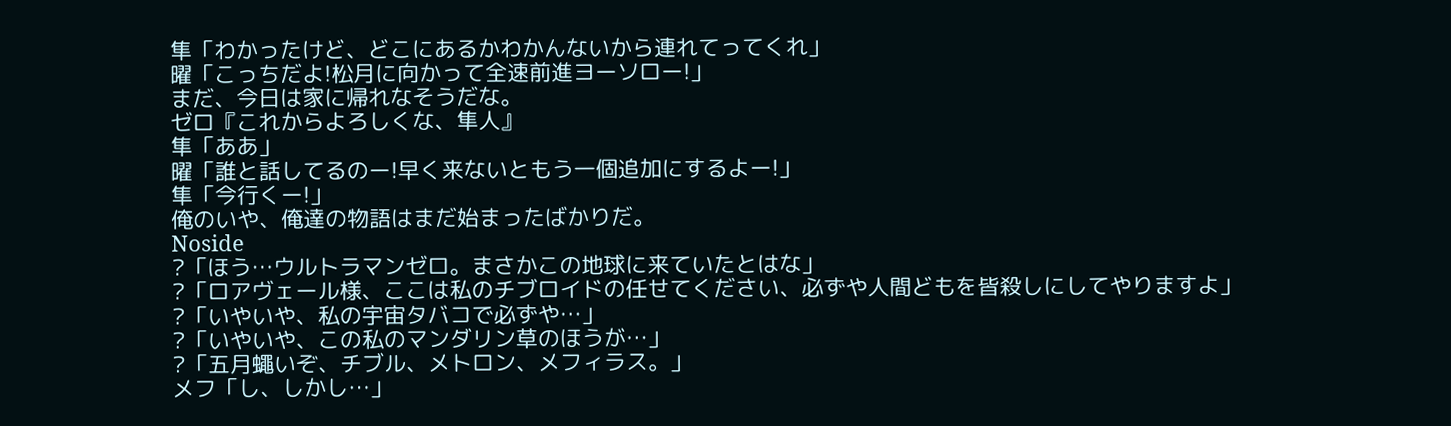隼「わかったけど、どこにあるかわかんないから連れてってくれ」
曜「こっちだよ!松月に向かって全速前進ヨーソロー!」
まだ、今日は家に帰れなそうだな。
ゼロ『これからよろしくな、隼人』
隼「ああ」
曜「誰と話してるのー!早く来ないともう一個追加にするよー!」
隼「今行くー!」
俺のいや、俺達の物語はまだ始まったばかりだ。
Noside
?「ほう…ウルトラマンゼロ。まさかこの地球に来ていたとはな」
?「ロアヴェール様、ここは私のチブロイドの任せてください、必ずや人間どもを皆殺しにしてやりますよ」
?「いやいや、私の宇宙タバコで必ずや…」
?「いやいや、この私のマンダリン草のほうが…」
?「五月蠅いぞ、チブル、メトロン、メフィラス。」
メフ「し、しかし…」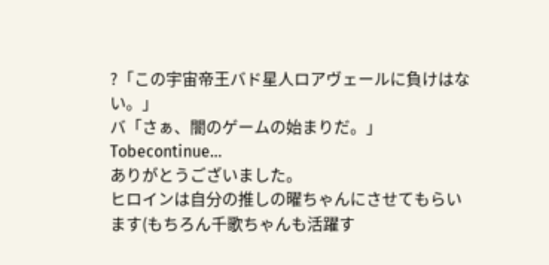?「この宇宙帝王バド星人ロアヴェールに負けはない。」
バ「さぁ、闇のゲームの始まりだ。」
Tobecontinue…
ありがとうございました。
ヒロインは自分の推しの曜ちゃんにさせてもらいます(もちろん千歌ちゃんも活躍す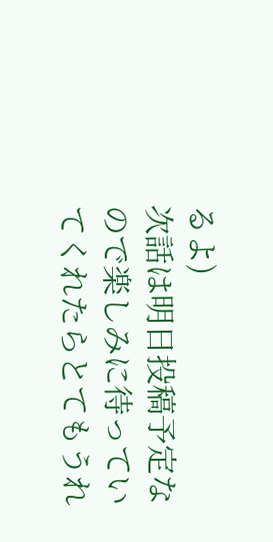るよ)
次話は明日投稿予定なので楽しみに待っていてくれたらとてもうれ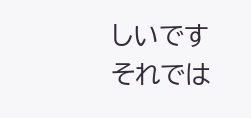しいです
それでは